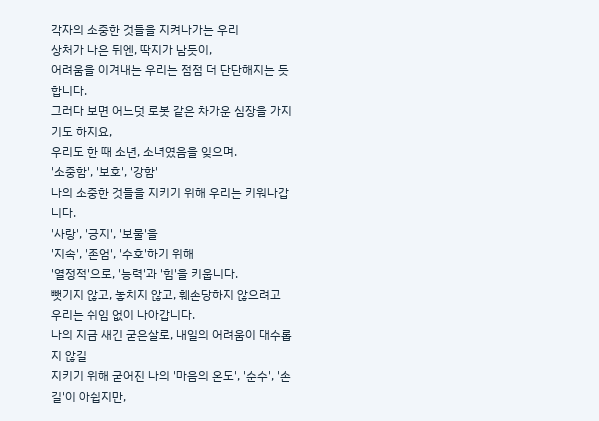각자의 소중한 것들을 지켜나가는 우리
상처가 나은 뒤엔, 딱지가 남듯이,
어려움을 이겨내는 우리는 점점 더 단단해지는 듯합니다.
그러다 보면 어느덧 로봇 같은 차가운 심장을 가지기도 하지요,
우리도 한 때 소년, 소녀였음을 잊으며.
'소중함', '보호', '강함'
나의 소중한 것들을 지키기 위해 우리는 키워나갑니다.
'사랑', '긍지', '보물'을
'지속', '존엄', '수호'하기 위해
'열정적'으로, '능력'과 '힘'을 키웁니다.
뺏기지 않고, 놓치지 않고, 훼손당하지 않으려고
우리는 쉬임 없이 나아갑니다.
나의 지금 새긴 굳은살로, 내일의 어려움이 대수롭지 않길
지키기 위해 굳어진 나의 '마음의 온도', '순수', '손길'이 아쉽지만,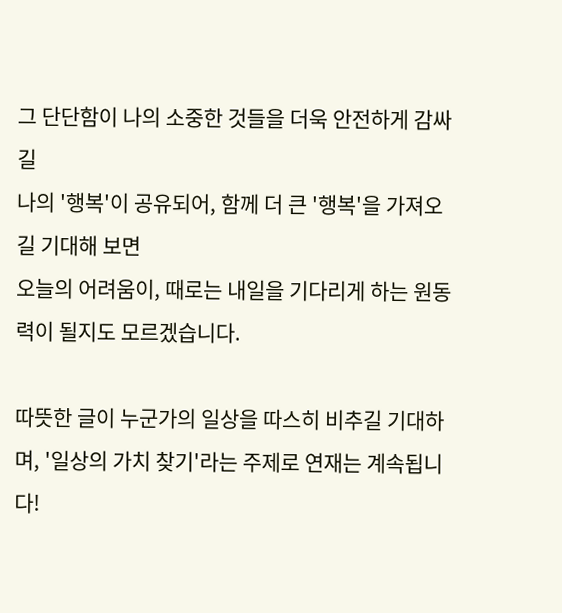그 단단함이 나의 소중한 것들을 더욱 안전하게 감싸길
나의 '행복'이 공유되어, 함께 더 큰 '행복'을 가져오길 기대해 보면
오늘의 어려움이, 때로는 내일을 기다리게 하는 원동력이 될지도 모르겠습니다.

따뜻한 글이 누군가의 일상을 따스히 비추길 기대하며, '일상의 가치 찾기'라는 주제로 연재는 계속됩니다!